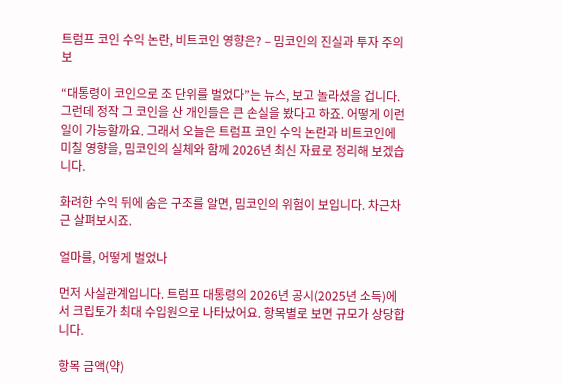트럼프 코인 수익 논란, 비트코인 영향은? – 밈코인의 진실과 투자 주의보

“대통령이 코인으로 조 단위를 벌었다”는 뉴스, 보고 놀라셨을 겁니다. 그런데 정작 그 코인을 산 개인들은 큰 손실을 봤다고 하죠. 어떻게 이런 일이 가능할까요. 그래서 오늘은 트럼프 코인 수익 논란과 비트코인에 미칠 영향을, 밈코인의 실체와 함께 2026년 최신 자료로 정리해 보겠습니다.

화려한 수익 뒤에 숨은 구조를 알면, 밈코인의 위험이 보입니다. 차근차근 살펴보시죠.

얼마를, 어떻게 벌었나

먼저 사실관계입니다. 트럼프 대통령의 2026년 공시(2025년 소득)에서 크립토가 최대 수입원으로 나타났어요. 항목별로 보면 규모가 상당합니다.

항목 금액(약)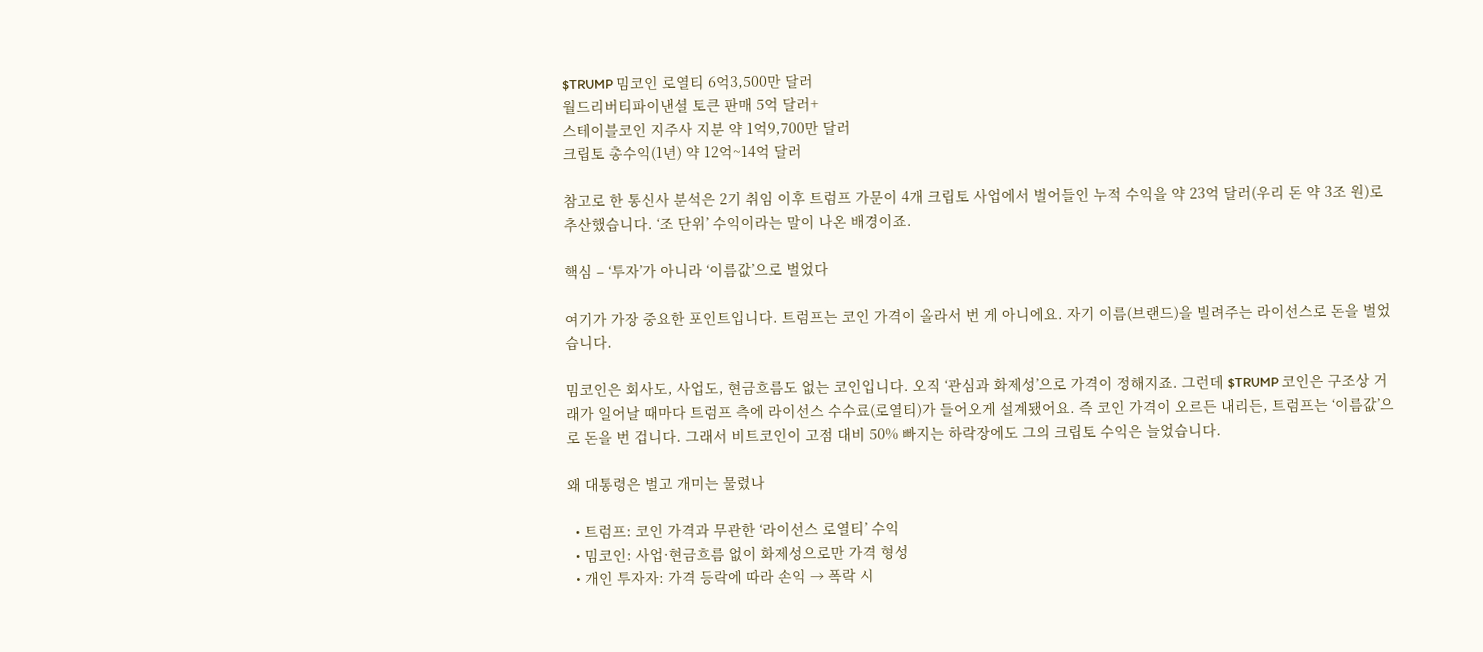$TRUMP 밈코인 로열티 6억3,500만 달러
월드리버티파이낸셜 토큰 판매 5억 달러+
스테이블코인 지주사 지분 약 1억9,700만 달러
크립토 총수익(1년) 약 12억~14억 달러

참고로 한 통신사 분석은 2기 취임 이후 트럼프 가문이 4개 크립토 사업에서 벌어들인 누적 수익을 약 23억 달러(우리 돈 약 3조 원)로 추산했습니다. ‘조 단위’ 수익이라는 말이 나온 배경이죠.

핵심 – ‘투자’가 아니라 ‘이름값’으로 벌었다

여기가 가장 중요한 포인트입니다. 트럼프는 코인 가격이 올라서 번 게 아니에요. 자기 이름(브랜드)을 빌려주는 라이선스로 돈을 벌었습니다.

밈코인은 회사도, 사업도, 현금흐름도 없는 코인입니다. 오직 ‘관심과 화제성’으로 가격이 정해지죠. 그런데 $TRUMP 코인은 구조상 거래가 일어날 때마다 트럼프 측에 라이선스 수수료(로열티)가 들어오게 설계됐어요. 즉 코인 가격이 오르든 내리든, 트럼프는 ‘이름값’으로 돈을 번 겁니다. 그래서 비트코인이 고점 대비 50% 빠지는 하락장에도 그의 크립토 수익은 늘었습니다.

왜 대통령은 벌고 개미는 물렸나

  • 트럼프: 코인 가격과 무관한 ‘라이선스 로열티’ 수익
  • 밈코인: 사업·현금흐름 없이 화제성으로만 가격 형성
  • 개인 투자자: 가격 등락에 따라 손익 → 폭락 시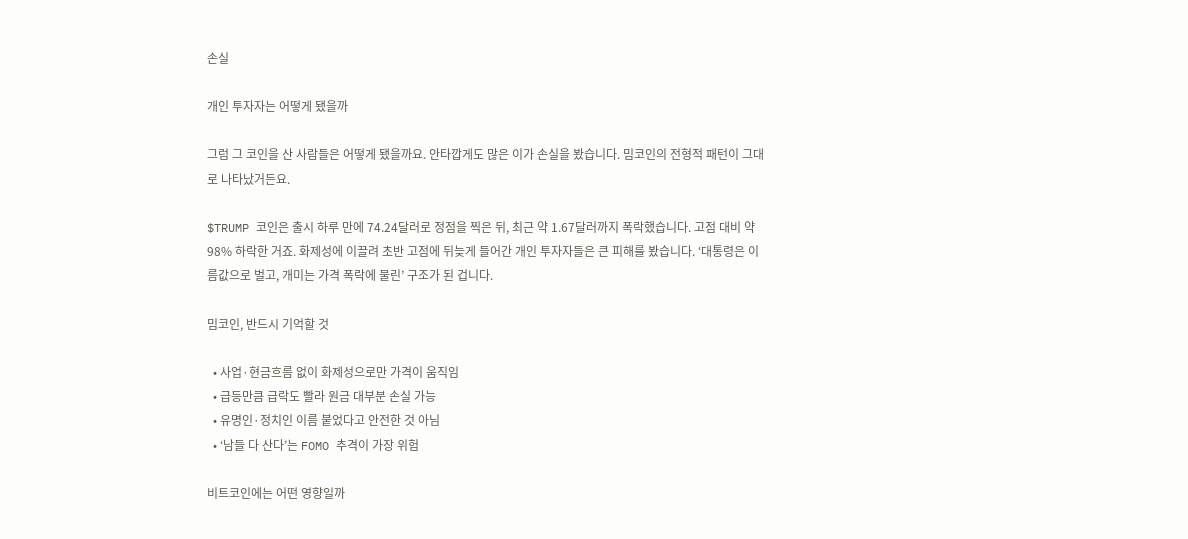손실

개인 투자자는 어떻게 됐을까

그럼 그 코인을 산 사람들은 어떻게 됐을까요. 안타깝게도 많은 이가 손실을 봤습니다. 밈코인의 전형적 패턴이 그대로 나타났거든요.

$TRUMP 코인은 출시 하루 만에 74.24달러로 정점을 찍은 뒤, 최근 약 1.67달러까지 폭락했습니다. 고점 대비 약 98% 하락한 거죠. 화제성에 이끌려 초반 고점에 뒤늦게 들어간 개인 투자자들은 큰 피해를 봤습니다. ‘대통령은 이름값으로 벌고, 개미는 가격 폭락에 물린’ 구조가 된 겁니다.

밈코인, 반드시 기억할 것

  • 사업·현금흐름 없이 화제성으로만 가격이 움직임
  • 급등만큼 급락도 빨라 원금 대부분 손실 가능
  • 유명인·정치인 이름 붙었다고 안전한 것 아님
  • ‘남들 다 산다’는 FOMO 추격이 가장 위험

비트코인에는 어떤 영향일까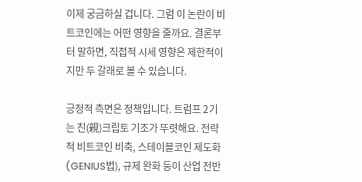이제 궁금하실 겁니다. 그럼 이 논란이 비트코인에는 어떤 영향을 줄까요. 결론부터 말하면, 직접적 시세 영향은 제한적이지만 두 갈래로 볼 수 있습니다.

긍정적 측면은 정책입니다. 트럼프 2기는 친(親)크립토 기조가 뚜렷해요. 전략적 비트코인 비축, 스테이블코인 제도화(GENIUS법), 규제 완화 등이 산업 전반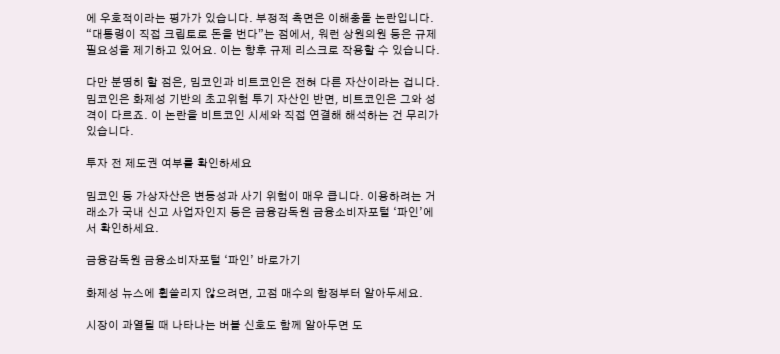에 우호적이라는 평가가 있습니다. 부정적 측면은 이해충돌 논란입니다. “대통령이 직접 크립토로 돈을 번다”는 점에서, 워런 상원의원 등은 규제 필요성을 제기하고 있어요. 이는 향후 규제 리스크로 작용할 수 있습니다.

다만 분명히 할 점은, 밈코인과 비트코인은 전혀 다른 자산이라는 겁니다. 밈코인은 화제성 기반의 초고위험 투기 자산인 반면, 비트코인은 그와 성격이 다르죠. 이 논란을 비트코인 시세와 직접 연결해 해석하는 건 무리가 있습니다.

투자 전 제도권 여부를 확인하세요

밈코인 등 가상자산은 변동성과 사기 위험이 매우 큽니다. 이용하려는 거래소가 국내 신고 사업자인지 등은 금융감독원 금융소비자포털 ‘파인’에서 확인하세요.

금융감독원 금융소비자포털 ‘파인’ 바로가기

화제성 뉴스에 휩쓸리지 않으려면, 고점 매수의 함정부터 알아두세요.

시장이 과열될 때 나타나는 버블 신호도 함께 알아두면 도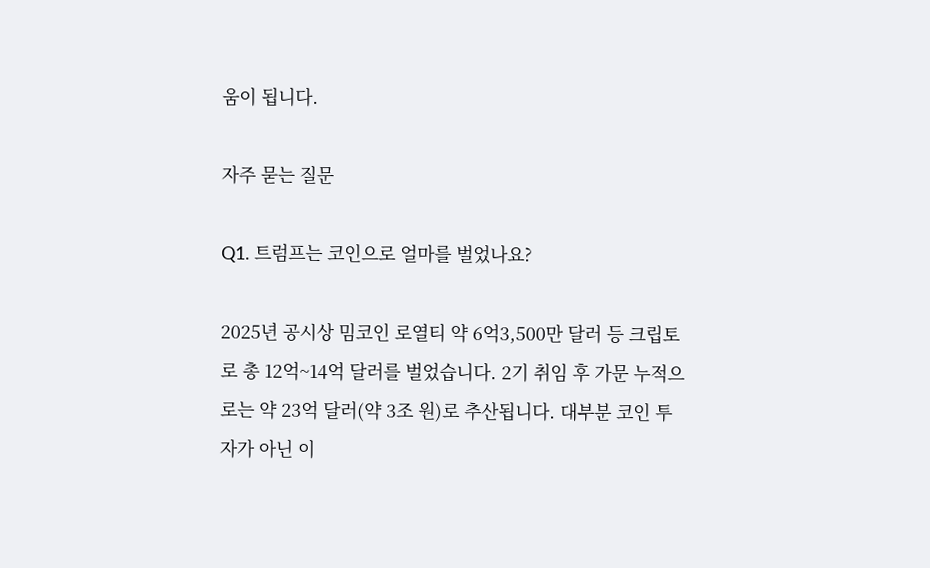움이 됩니다.

자주 묻는 질문

Q1. 트럼프는 코인으로 얼마를 벌었나요?

2025년 공시상 밈코인 로열티 약 6억3,500만 달러 등 크립토로 총 12억~14억 달러를 벌었습니다. 2기 취임 후 가문 누적으로는 약 23억 달러(약 3조 원)로 추산됩니다. 대부분 코인 투자가 아닌 이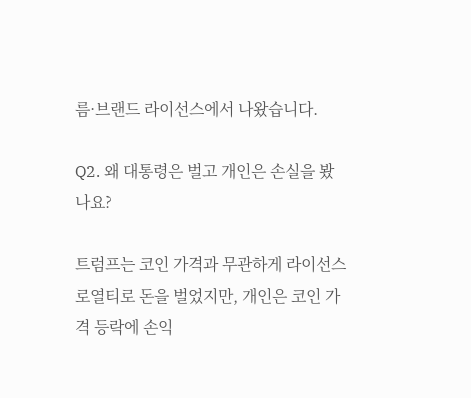름·브랜드 라이선스에서 나왔습니다.

Q2. 왜 대통령은 벌고 개인은 손실을 봤나요?

트럼프는 코인 가격과 무관하게 라이선스 로열티로 돈을 벌었지만, 개인은 코인 가격 등락에 손익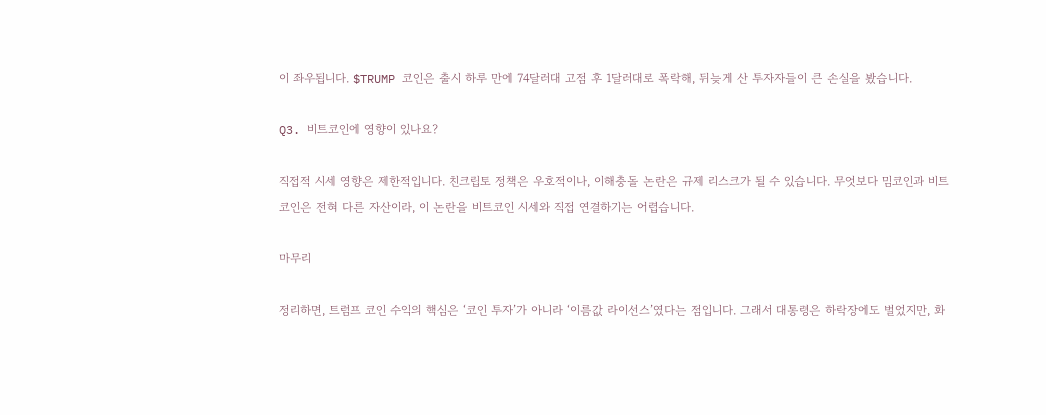이 좌우됩니다. $TRUMP 코인은 출시 하루 만에 74달러대 고점 후 1달러대로 폭락해, 뒤늦게 산 투자자들이 큰 손실을 봤습니다.

Q3. 비트코인에 영향이 있나요?

직접적 시세 영향은 제한적입니다. 친크립토 정책은 우호적이나, 이해충돌 논란은 규제 리스크가 될 수 있습니다. 무엇보다 밈코인과 비트코인은 전혀 다른 자산이라, 이 논란을 비트코인 시세와 직접 연결하기는 어렵습니다.

마무리

정리하면, 트럼프 코인 수익의 핵심은 ‘코인 투자’가 아니라 ‘이름값 라이선스’였다는 점입니다. 그래서 대통령은 하락장에도 벌었지만, 화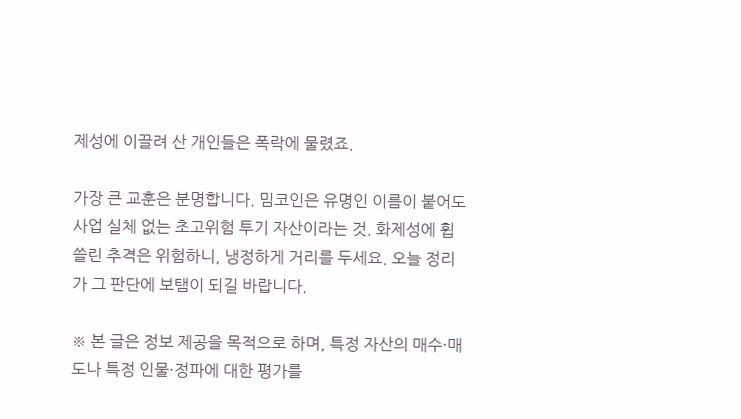제성에 이끌려 산 개인들은 폭락에 물렸죠.

가장 큰 교훈은 분명합니다. 밈코인은 유명인 이름이 붙어도 사업 실체 없는 초고위험 투기 자산이라는 것. 화제성에 휩쓸린 추격은 위험하니, 냉정하게 거리를 두세요. 오늘 정리가 그 판단에 보탬이 되길 바랍니다.

※ 본 글은 정보 제공을 목적으로 하며, 특정 자산의 매수·매도나 특정 인물·정파에 대한 평가를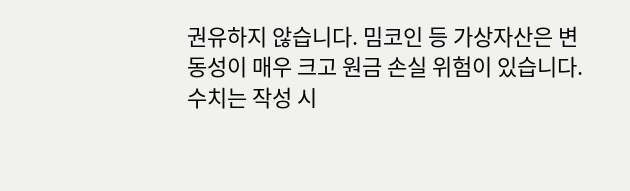권유하지 않습니다. 밈코인 등 가상자산은 변동성이 매우 크고 원금 손실 위험이 있습니다. 수치는 작성 시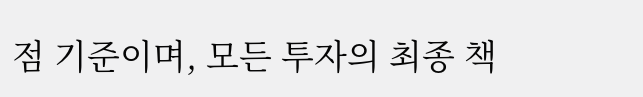점 기준이며, 모든 투자의 최종 책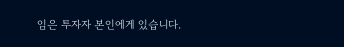임은 투자자 본인에게 있습니다.